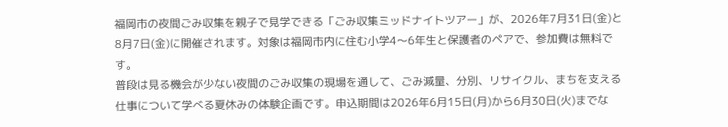福岡市の夜間ごみ収集を親子で見学できる「ごみ収集ミッドナイトツアー」が、2026年7月31日(金)と8月7日(金)に開催されます。対象は福岡市内に住む小学4〜6年生と保護者のペアで、参加費は無料です。
普段は見る機会が少ない夜間のごみ収集の現場を通して、ごみ減量、分別、リサイクル、まちを支える仕事について学べる夏休みの体験企画です。申込期間は2026年6月15日(月)から6月30日(火)までな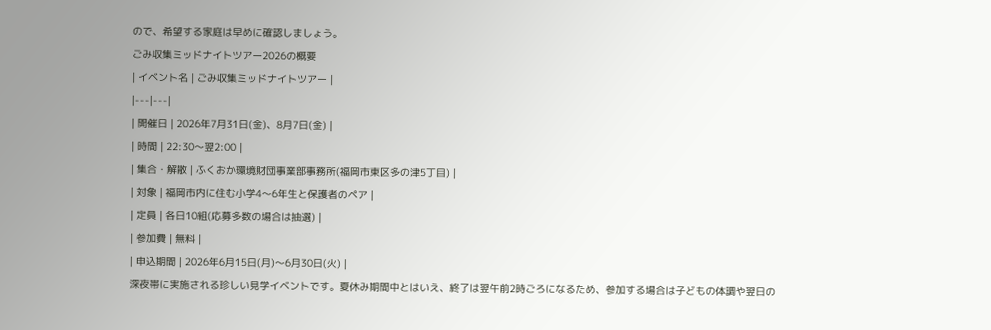ので、希望する家庭は早めに確認しましょう。
ごみ収集ミッドナイトツアー2026の概要
| イベント名 | ごみ収集ミッドナイトツアー |
|---|---|
| 開催日 | 2026年7月31日(金)、8月7日(金) |
| 時間 | 22:30〜翌2:00 |
| 集合・解散 | ふくおか環境財団事業部事務所(福岡市東区多の津5丁目) |
| 対象 | 福岡市内に住む小学4〜6年生と保護者のペア |
| 定員 | 各日10組(応募多数の場合は抽選) |
| 参加費 | 無料 |
| 申込期間 | 2026年6月15日(月)〜6月30日(火) |
深夜帯に実施される珍しい見学イベントです。夏休み期間中とはいえ、終了は翌午前2時ごろになるため、参加する場合は子どもの体調や翌日の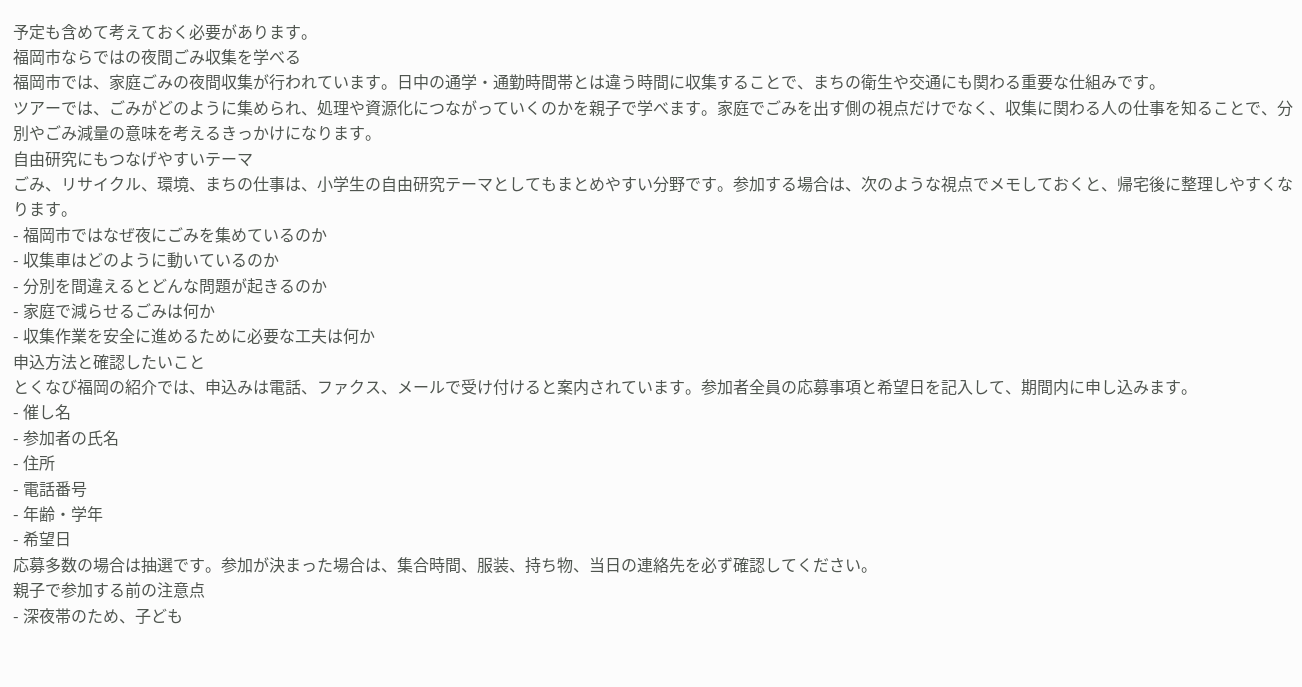予定も含めて考えておく必要があります。
福岡市ならではの夜間ごみ収集を学べる
福岡市では、家庭ごみの夜間収集が行われています。日中の通学・通勤時間帯とは違う時間に収集することで、まちの衛生や交通にも関わる重要な仕組みです。
ツアーでは、ごみがどのように集められ、処理や資源化につながっていくのかを親子で学べます。家庭でごみを出す側の視点だけでなく、収集に関わる人の仕事を知ることで、分別やごみ減量の意味を考えるきっかけになります。
自由研究にもつなげやすいテーマ
ごみ、リサイクル、環境、まちの仕事は、小学生の自由研究テーマとしてもまとめやすい分野です。参加する場合は、次のような視点でメモしておくと、帰宅後に整理しやすくなります。
- 福岡市ではなぜ夜にごみを集めているのか
- 収集車はどのように動いているのか
- 分別を間違えるとどんな問題が起きるのか
- 家庭で減らせるごみは何か
- 収集作業を安全に進めるために必要な工夫は何か
申込方法と確認したいこと
とくなび福岡の紹介では、申込みは電話、ファクス、メールで受け付けると案内されています。参加者全員の応募事項と希望日を記入して、期間内に申し込みます。
- 催し名
- 参加者の氏名
- 住所
- 電話番号
- 年齢・学年
- 希望日
応募多数の場合は抽選です。参加が決まった場合は、集合時間、服装、持ち物、当日の連絡先を必ず確認してください。
親子で参加する前の注意点
- 深夜帯のため、子ども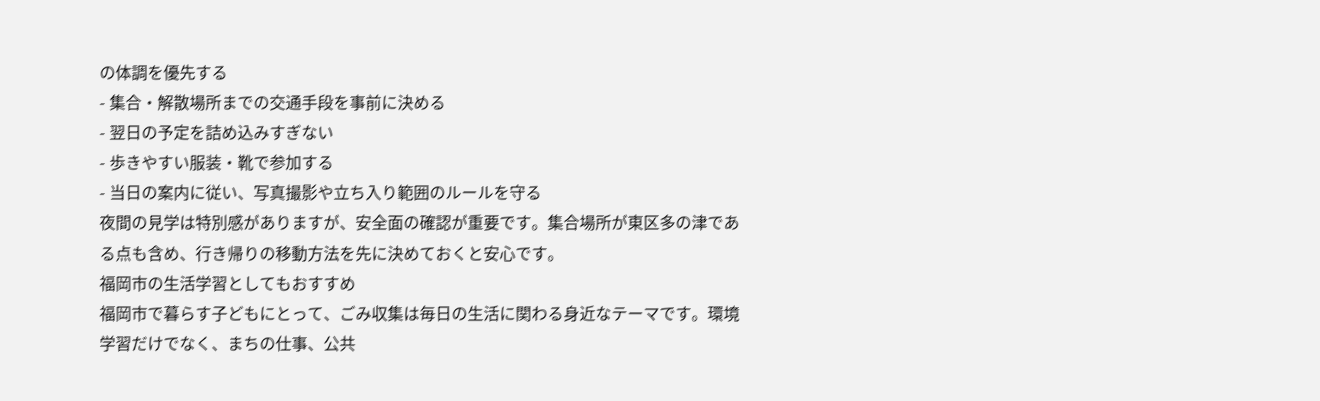の体調を優先する
- 集合・解散場所までの交通手段を事前に決める
- 翌日の予定を詰め込みすぎない
- 歩きやすい服装・靴で参加する
- 当日の案内に従い、写真撮影や立ち入り範囲のルールを守る
夜間の見学は特別感がありますが、安全面の確認が重要です。集合場所が東区多の津である点も含め、行き帰りの移動方法を先に決めておくと安心です。
福岡市の生活学習としてもおすすめ
福岡市で暮らす子どもにとって、ごみ収集は毎日の生活に関わる身近なテーマです。環境学習だけでなく、まちの仕事、公共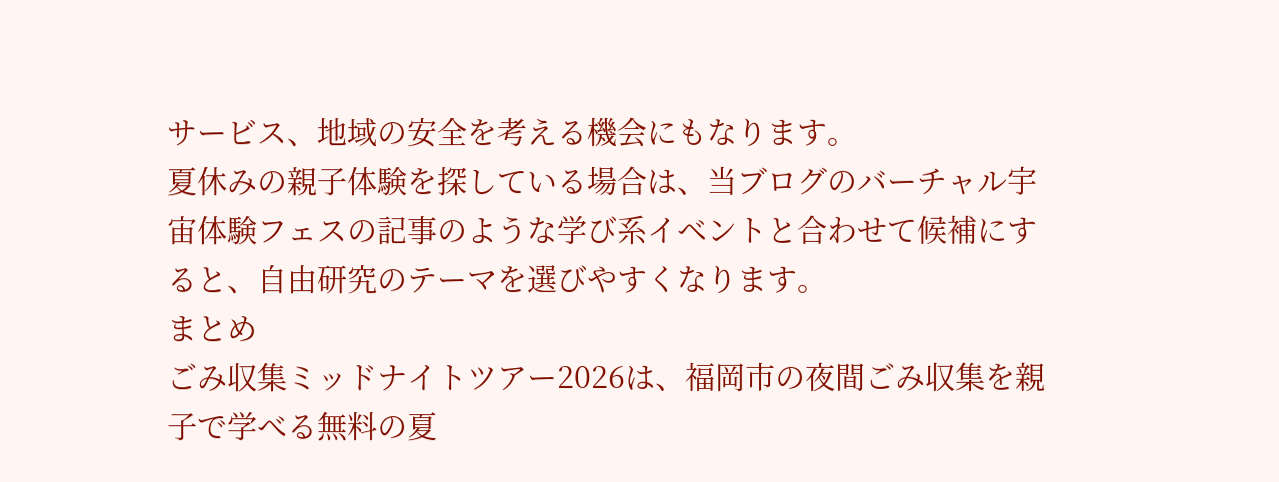サービス、地域の安全を考える機会にもなります。
夏休みの親子体験を探している場合は、当ブログのバーチャル宇宙体験フェスの記事のような学び系イベントと合わせて候補にすると、自由研究のテーマを選びやすくなります。
まとめ
ごみ収集ミッドナイトツアー2026は、福岡市の夜間ごみ収集を親子で学べる無料の夏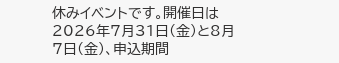休みイベントです。開催日は2026年7月31日(金)と8月7日(金)、申込期間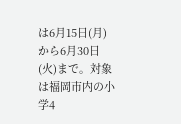は6月15日(月)から6月30日(火)まで。対象は福岡市内の小学4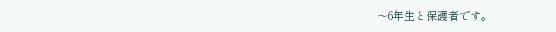〜6年生と保護者です。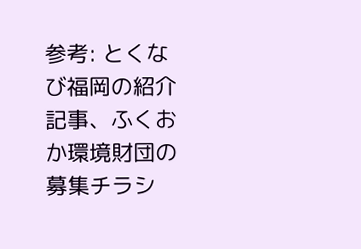参考: とくなび福岡の紹介記事、ふくおか環境財団の募集チラシ